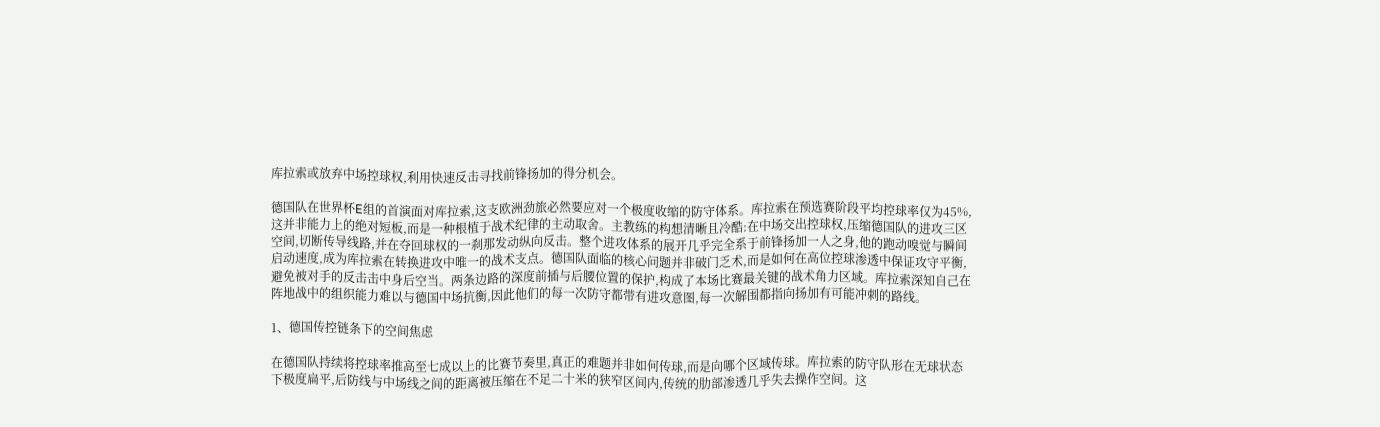库拉索或放弃中场控球权,利用快速反击寻找前锋扬加的得分机会。

德国队在世界杯E组的首演面对库拉索,这支欧洲劲旅必然要应对一个极度收缩的防守体系。库拉索在预选赛阶段平均控球率仅为45%,这并非能力上的绝对短板,而是一种根植于战术纪律的主动取舍。主教练的构想清晰且冷酷:在中场交出控球权,压缩德国队的进攻三区空间,切断传导线路,并在夺回球权的一刹那发动纵向反击。整个进攻体系的展开几乎完全系于前锋扬加一人之身,他的跑动嗅觉与瞬间启动速度,成为库拉索在转换进攻中唯一的战术支点。德国队面临的核心问题并非破门乏术,而是如何在高位控球渗透中保证攻守平衡,避免被对手的反击击中身后空当。两条边路的深度前插与后腰位置的保护,构成了本场比赛最关键的战术角力区域。库拉索深知自己在阵地战中的组织能力难以与德国中场抗衡,因此他们的每一次防守都带有进攻意图,每一次解围都指向扬加有可能冲刺的路线。

1、德国传控链条下的空间焦虑

在德国队持续将控球率推高至七成以上的比赛节奏里,真正的难题并非如何传球,而是向哪个区域传球。库拉索的防守队形在无球状态下极度扁平,后防线与中场线之间的距离被压缩在不足二十米的狭窄区间内,传统的肋部渗透几乎失去操作空间。这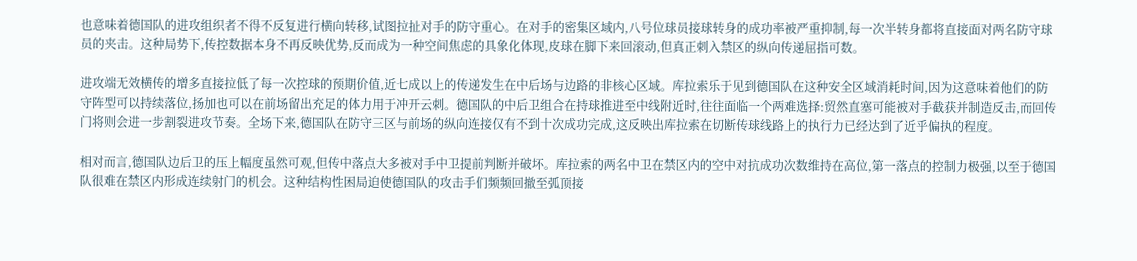也意味着德国队的进攻组织者不得不反复进行横向转移,试图拉扯对手的防守重心。在对手的密集区域内,八号位球员接球转身的成功率被严重抑制,每一次半转身都将直接面对两名防守球员的夹击。这种局势下,传控数据本身不再反映优势,反而成为一种空间焦虑的具象化体现,皮球在脚下来回滚动,但真正刺入禁区的纵向传递屈指可数。

进攻端无效横传的增多直接拉低了每一次控球的预期价值,近七成以上的传递发生在中后场与边路的非核心区域。库拉索乐于见到德国队在这种安全区域消耗时间,因为这意味着他们的防守阵型可以持续落位,扬加也可以在前场留出充足的体力用于冲开云刺。德国队的中后卫组合在持球推进至中线附近时,往往面临一个两难选择:贸然直塞可能被对手截获并制造反击,而回传门将则会进一步割裂进攻节奏。全场下来,德国队在防守三区与前场的纵向连接仅有不到十次成功完成,这反映出库拉索在切断传球线路上的执行力已经达到了近乎偏执的程度。

相对而言,德国队边后卫的压上幅度虽然可观,但传中落点大多被对手中卫提前判断并破坏。库拉索的两名中卫在禁区内的空中对抗成功次数维持在高位,第一落点的控制力极强,以至于德国队很难在禁区内形成连续射门的机会。这种结构性困局迫使德国队的攻击手们频频回撤至弧顶接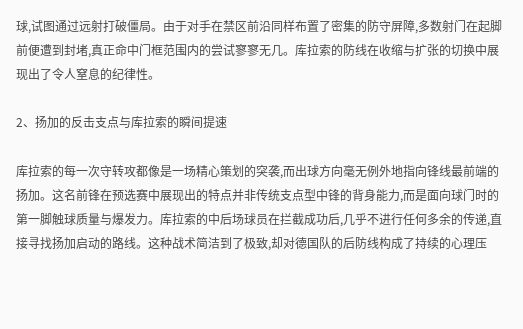球,试图通过远射打破僵局。由于对手在禁区前沿同样布置了密集的防守屏障,多数射门在起脚前便遭到封堵,真正命中门框范围内的尝试寥寥无几。库拉索的防线在收缩与扩张的切换中展现出了令人窒息的纪律性。

2、扬加的反击支点与库拉索的瞬间提速

库拉索的每一次守转攻都像是一场精心策划的突袭,而出球方向毫无例外地指向锋线最前端的扬加。这名前锋在预选赛中展现出的特点并非传统支点型中锋的背身能力,而是面向球门时的第一脚触球质量与爆发力。库拉索的中后场球员在拦截成功后,几乎不进行任何多余的传递,直接寻找扬加启动的路线。这种战术简洁到了极致,却对德国队的后防线构成了持续的心理压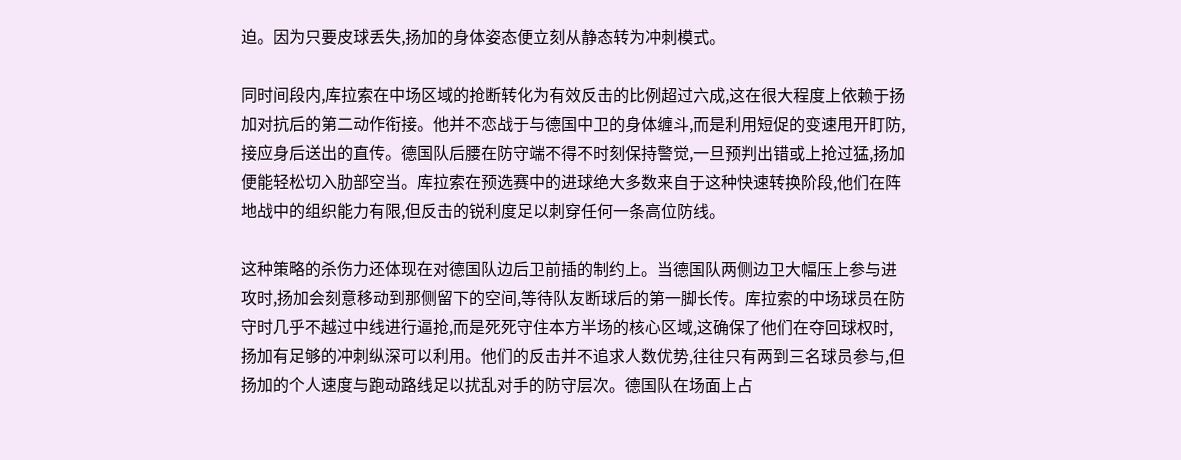迫。因为只要皮球丢失,扬加的身体姿态便立刻从静态转为冲刺模式。

同时间段内,库拉索在中场区域的抢断转化为有效反击的比例超过六成,这在很大程度上依赖于扬加对抗后的第二动作衔接。他并不恋战于与德国中卫的身体缠斗,而是利用短促的变速甩开盯防,接应身后送出的直传。德国队后腰在防守端不得不时刻保持警觉,一旦预判出错或上抢过猛,扬加便能轻松切入肋部空当。库拉索在预选赛中的进球绝大多数来自于这种快速转换阶段,他们在阵地战中的组织能力有限,但反击的锐利度足以刺穿任何一条高位防线。

这种策略的杀伤力还体现在对德国队边后卫前插的制约上。当德国队两侧边卫大幅压上参与进攻时,扬加会刻意移动到那侧留下的空间,等待队友断球后的第一脚长传。库拉索的中场球员在防守时几乎不越过中线进行逼抢,而是死死守住本方半场的核心区域,这确保了他们在夺回球权时,扬加有足够的冲刺纵深可以利用。他们的反击并不追求人数优势,往往只有两到三名球员参与,但扬加的个人速度与跑动路线足以扰乱对手的防守层次。德国队在场面上占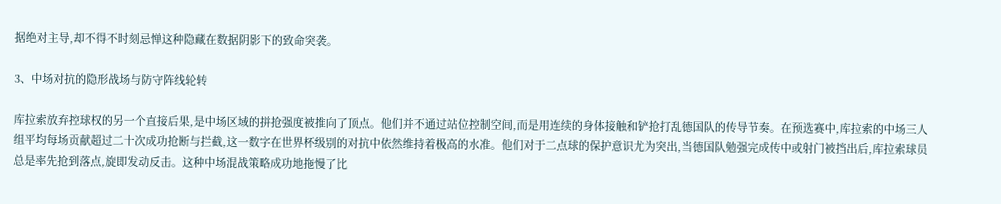据绝对主导,却不得不时刻忌惮这种隐藏在数据阴影下的致命突袭。

3、中场对抗的隐形战场与防守阵线轮转

库拉索放弃控球权的另一个直接后果,是中场区域的拼抢强度被推向了顶点。他们并不通过站位控制空间,而是用连续的身体接触和铲抢打乱德国队的传导节奏。在预选赛中,库拉索的中场三人组平均每场贡献超过二十次成功抢断与拦截,这一数字在世界杯级别的对抗中依然维持着极高的水准。他们对于二点球的保护意识尤为突出,当德国队勉强完成传中或射门被挡出后,库拉索球员总是率先抢到落点,旋即发动反击。这种中场混战策略成功地拖慢了比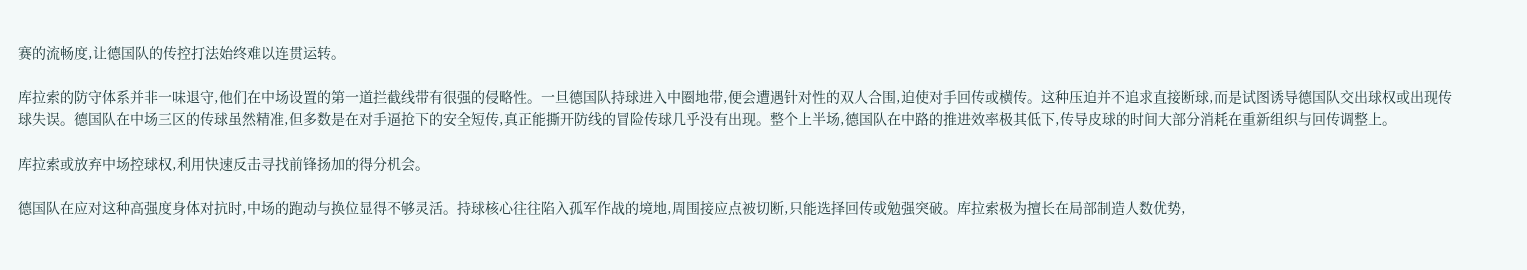赛的流畅度,让德国队的传控打法始终难以连贯运转。

库拉索的防守体系并非一味退守,他们在中场设置的第一道拦截线带有很强的侵略性。一旦德国队持球进入中圈地带,便会遭遇针对性的双人合围,迫使对手回传或横传。这种压迫并不追求直接断球,而是试图诱导德国队交出球权或出现传球失误。德国队在中场三区的传球虽然精准,但多数是在对手逼抢下的安全短传,真正能撕开防线的冒险传球几乎没有出现。整个上半场,德国队在中路的推进效率极其低下,传导皮球的时间大部分消耗在重新组织与回传调整上。

库拉索或放弃中场控球权,利用快速反击寻找前锋扬加的得分机会。

德国队在应对这种高强度身体对抗时,中场的跑动与换位显得不够灵活。持球核心往往陷入孤军作战的境地,周围接应点被切断,只能选择回传或勉强突破。库拉索极为擅长在局部制造人数优势,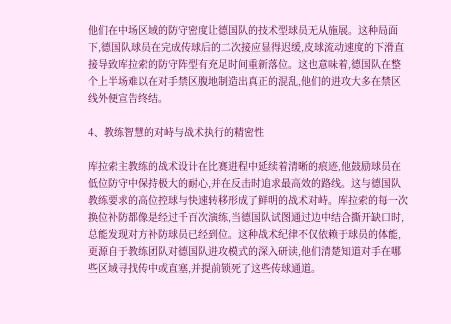他们在中场区域的防守密度让德国队的技术型球员无从施展。这种局面下,德国队球员在完成传球后的二次接应显得迟缓,皮球流动速度的下滑直接导致库拉索的防守阵型有充足时间重新落位。这也意味着,德国队在整个上半场难以在对手禁区腹地制造出真正的混乱,他们的进攻大多在禁区线外便宣告终结。

4、教练智慧的对峙与战术执行的精密性

库拉索主教练的战术设计在比赛进程中延续着清晰的痕迹,他鼓励球员在低位防守中保持极大的耐心,并在反击时追求最高效的路线。这与德国队教练要求的高位控球与快速转移形成了鲜明的战术对峙。库拉索的每一次换位补防都像是经过千百次演练,当德国队试图通过边中结合撕开缺口时,总能发现对方补防球员已经到位。这种战术纪律不仅依赖于球员的体能,更源自于教练团队对德国队进攻模式的深入研读,他们清楚知道对手在哪些区域寻找传中或直塞,并提前锁死了这些传球通道。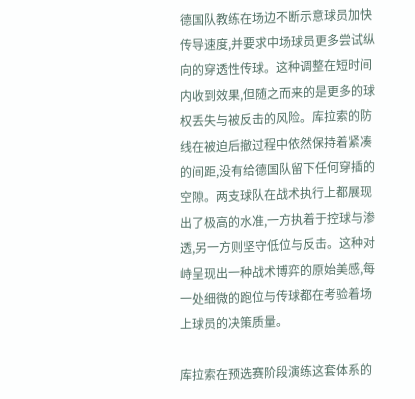德国队教练在场边不断示意球员加快传导速度,并要求中场球员更多尝试纵向的穿透性传球。这种调整在短时间内收到效果,但随之而来的是更多的球权丢失与被反击的风险。库拉索的防线在被迫后撤过程中依然保持着紧凑的间距,没有给德国队留下任何穿插的空隙。两支球队在战术执行上都展现出了极高的水准,一方执着于控球与渗透,另一方则坚守低位与反击。这种对峙呈现出一种战术博弈的原始美感,每一处细微的跑位与传球都在考验着场上球员的决策质量。

库拉索在预选赛阶段演练这套体系的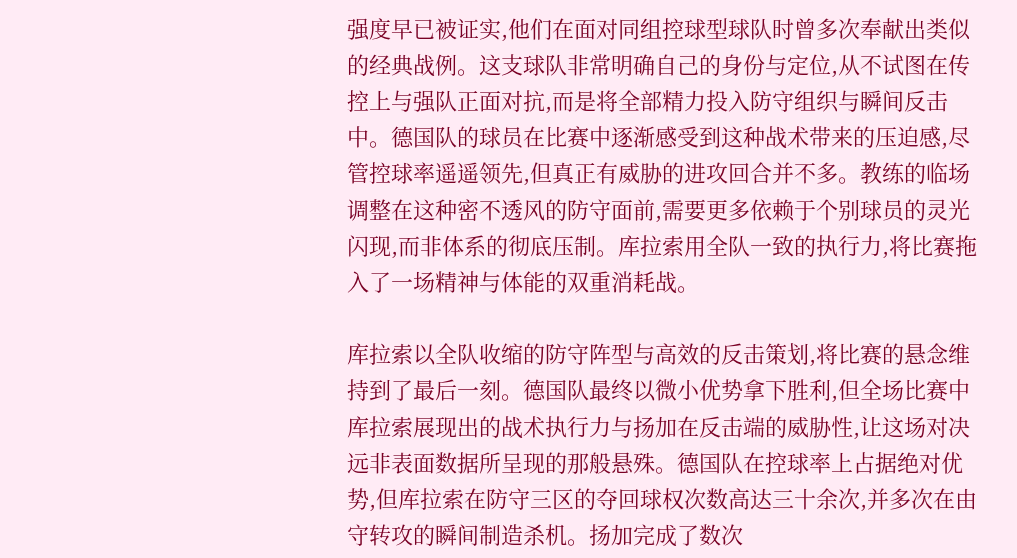强度早已被证实,他们在面对同组控球型球队时曾多次奉献出类似的经典战例。这支球队非常明确自己的身份与定位,从不试图在传控上与强队正面对抗,而是将全部精力投入防守组织与瞬间反击中。德国队的球员在比赛中逐渐感受到这种战术带来的压迫感,尽管控球率遥遥领先,但真正有威胁的进攻回合并不多。教练的临场调整在这种密不透风的防守面前,需要更多依赖于个别球员的灵光闪现,而非体系的彻底压制。库拉索用全队一致的执行力,将比赛拖入了一场精神与体能的双重消耗战。

库拉索以全队收缩的防守阵型与高效的反击策划,将比赛的悬念维持到了最后一刻。德国队最终以微小优势拿下胜利,但全场比赛中库拉索展现出的战术执行力与扬加在反击端的威胁性,让这场对决远非表面数据所呈现的那般悬殊。德国队在控球率上占据绝对优势,但库拉索在防守三区的夺回球权次数高达三十余次,并多次在由守转攻的瞬间制造杀机。扬加完成了数次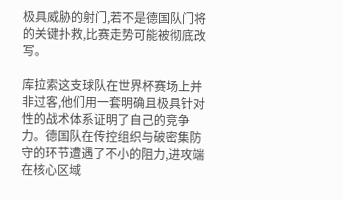极具威胁的射门,若不是德国队门将的关键扑救,比赛走势可能被彻底改写。

库拉索这支球队在世界杯赛场上并非过客,他们用一套明确且极具针对性的战术体系证明了自己的竞争力。德国队在传控组织与破密集防守的环节遭遇了不小的阻力,进攻端在核心区域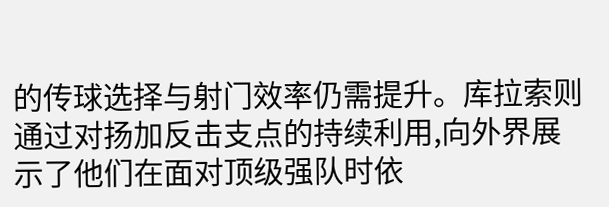的传球选择与射门效率仍需提升。库拉索则通过对扬加反击支点的持续利用,向外界展示了他们在面对顶级强队时依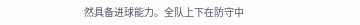然具备进球能力。全队上下在防守中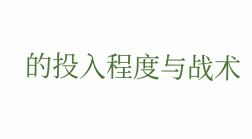的投入程度与战术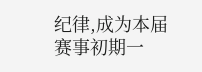纪律,成为本届赛事初期一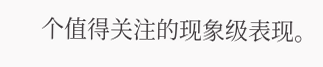个值得关注的现象级表现。